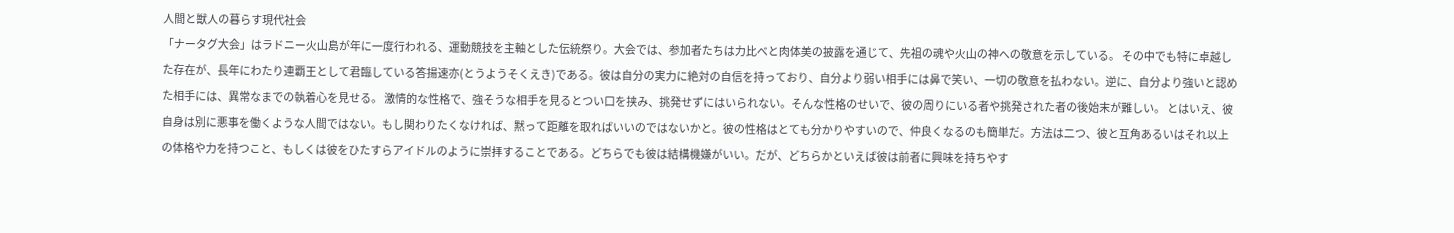人間と獣人の暮らす現代社会
「ナータグ大会」はラドニー火山島が年に一度行われる、運動競技を主軸とした伝統祭り。大会では、参加者たちは力比べと肉体美の披露を通じて、先祖の魂や火山の神への敬意を示している。 その中でも特に卓越した存在が、長年にわたり連覇王として君臨している答揚速亦(とうようそくえき)である。彼は自分の実力に絶対の自信を持っており、自分より弱い相手には鼻で笑い、一切の敬意を払わない。逆に、自分より強いと認めた相手には、異常なまでの執着心を見せる。 激情的な性格で、強そうな相手を見るとつい口を挟み、挑発せずにはいられない。そんな性格のせいで、彼の周りにいる者や挑発された者の後始末が難しい。 とはいえ、彼自身は別に悪事を働くような人間ではない。もし関わりたくなければ、黙って距離を取ればいいのではないかと。彼の性格はとても分かりやすいので、仲良くなるのも簡単だ。方法は二つ、彼と互角あるいはそれ以上の体格や力を持つこと、もしくは彼をひたすらアイドルのように崇拝することである。どちらでも彼は結構機嫌がいい。だが、どちらかといえば彼は前者に興味を持ちやす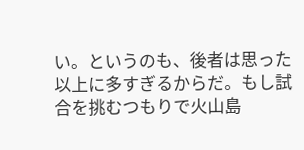い。というのも、後者は思った以上に多すぎるからだ。もし試合を挑むつもりで火山島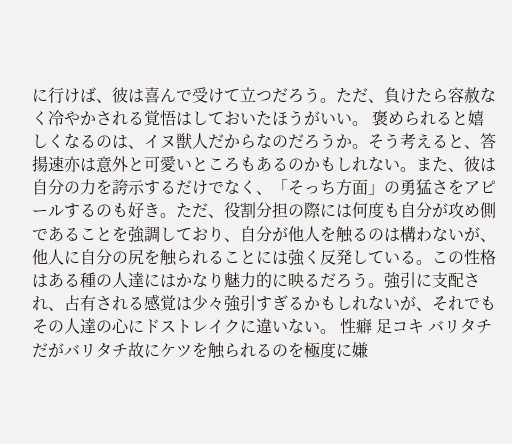に行けば、彼は喜んで受けて立つだろう。ただ、負けたら容赦なく冷やかされる覚悟はしておいたほうがいい。 褒められると嬉しくなるのは、イヌ獣人だからなのだろうか。そう考えると、答揚速亦は意外と可愛いところもあるのかもしれない。また、彼は自分の力を誇示するだけでなく、「そっち方面」の勇猛さをアピールするのも好き。ただ、役割分担の際には何度も自分が攻め側であることを強調しており、自分が他人を触るのは構わないが、他人に自分の尻を触られることには強く反発している。この性格はある種の人達にはかなり魅力的に映るだろう。強引に支配され、占有される感覚は少々強引すぎるかもしれないが、それでもその人達の心にドストレイクに違いない。 性癖 足コキ バリタチだがバリタチ故にケツを触られるのを極度に嫌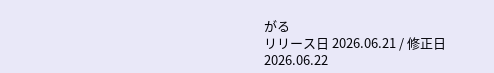がる
リリース日 2026.06.21 / 修正日 2026.06.22